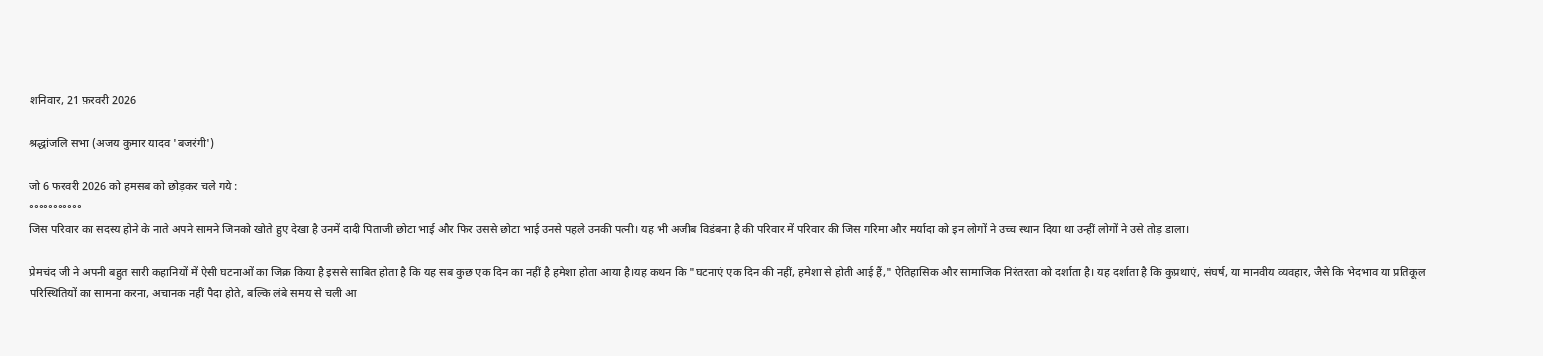शनिवार, 21 फ़रवरी 2026

श्रद्धांजलि सभा (अजय कुमार यादव 'बजरंगी')

जो 6 फरवरी 2026 को हमसब को छोड़कर चले गये :
॰॰॰॰॰॰॰॰॰॰॰
जिस परिवार का सदस्य होने के नाते अपने सामने जिनको खोते हुए देखा है उनमें दादी पिताजी छोटा भाई और फिर उससे छोटा भाई उनसे पहले उनकी पत्नी। यह भी अजीब विडंबना है की परिवार में परिवार की जिस गरिमा और मर्यादा को इन लोगों ने उच्च स्थान दिया था उन्हीं लोगों ने उसे तोड़ डाला।

प्रेमचंद जी ने अपनी बहुत सारी कहानियों में ऐसी घटनाओं का जिक्र किया है इससे साबित होता है कि यह सब कुछ एक दिन का नहीं है हमेशा होता आया है।यह कथन कि "घटनाएं एक दिन की नहीं, हमेशा से होती आई हैं," ऐतिहासिक और सामाजिक निरंतरता को दर्शाता है। यह दर्शाता है कि कुप्रथाएं, संघर्ष, या मानवीय व्यवहार, जैसे कि भेदभाव या प्रतिकूल परिस्थितियों का सामना करना, अचानक नहीं पैदा होते, बल्कि लंबे समय से चली आ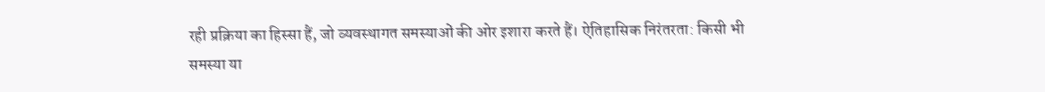रही प्रक्रिया का हिस्सा हैं, जो व्यवस्थागत समस्याओं की ओर इशारा करते हैं। ऐतिहासिक निरंतरता: किसी भी समस्या या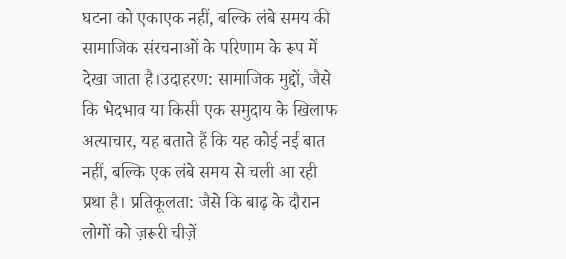घटना को एकाएक नहीं, बल्कि लंबे समय की सामाजिक संरचनाओं के परिणाम के रूप में देखा जाता है।उदाहरण: सामाजिक मुद्दों, जैसे कि भेदभाव या किसी एक समुदाय के खिलाफ अत्याचार, यह बताते हैं कि यह कोई नई बात नहीं, बल्कि एक लंबे समय से चली आ रही प्रथा है। प्रतिकूलता: जैसे कि बाढ़ के दौरान लोगों को ज़रूरी चीज़ें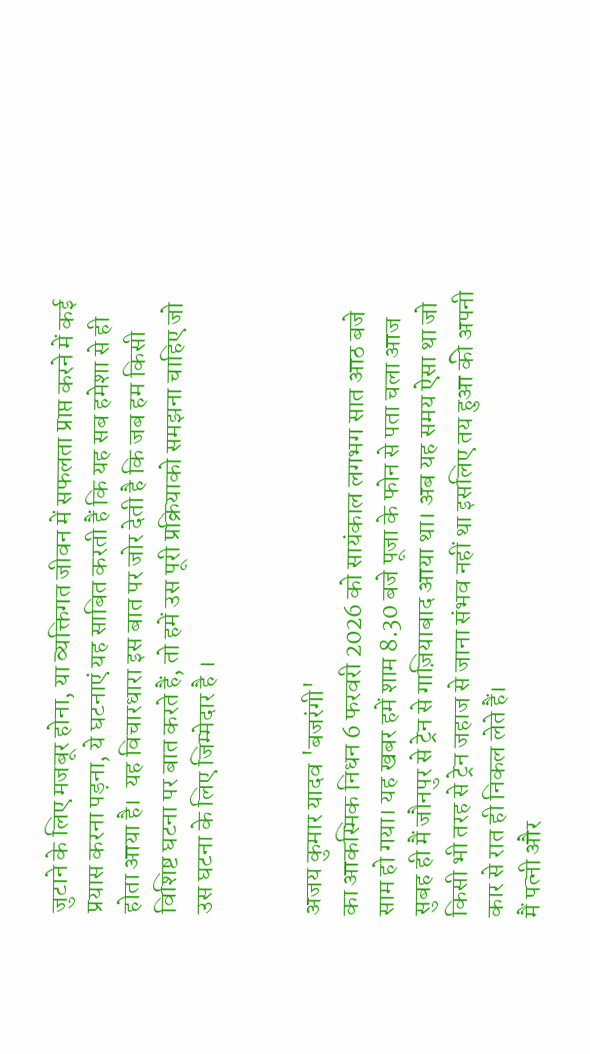जुटाने के लिए मजबूर होना, या व्यक्तिगत जीवन में सफलता प्राप्त करने में कई प्रयास करना पड़ना, ये घटनाएं यह साबित करती हैं कि यह सब हमेशा से ही होता आया है।  यह विचारधारा इस बात पर जोर देती है कि जब हम किसी विशिष्ट घटना पर बात करते हैं, तो हमें उस पूरी प्रक्रियाको समझना चाहिए जो उस घटना के लिए जिम्मेदार है ।


अजय कुमार यादव 'बजरंगी'
का आकस्मिक निधन 6 फरवरी 2026 को सायंकाल लगभग सात आठ बजे साम हो गया। यह खबर हमें शाम 8.30 बजे पूजा के फोन से पता चला आज सुबह ही मैं जौनपुर से ट्रेन से गाज़ियाबाद आया था। अब यह समय ऐसा था जो किसी भी तरह से ट्रेन जहाज से जाना संभव नहीं था इसलिए तय हुआ की अपनी कार से रात ही निकल लेते हैं।
मैं पत्नी और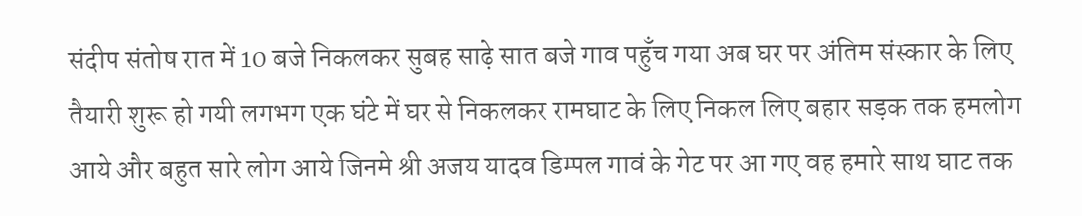संदीप संतोष रात में 10 बजे निकलकर सुबह साढ़े सात बजे गाव पहुँच गया अब घर पर अंतिम संस्कार के लिए तैयारी शुरू हो गयी लगभग एक घंटे में घर से निकलकर रामघाट के लिए निकल लिए बहार सड़क तक हमलोग आये और बहुत सारे लोग आये जिनमे श्री अजय यादव डिम्पल गावं के गेट पर आ गए वह हमारे साथ घाट तक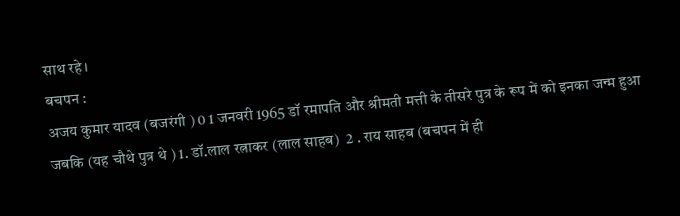साथ रहे।
बचपन :
अजय कुमार यादव (बजरंगी ) 0 1 जनवरी 1965 डॉ रमापति और श्रीमती मत्ती के तीसरे पुत्र के रूप में को इनका जन्म हुआ जबकि (यह चौथे पुत्र थे ) 1. डॉ.लाल रत्नाकर (लाल साहब)  2 . राय साहब (बचपन में ही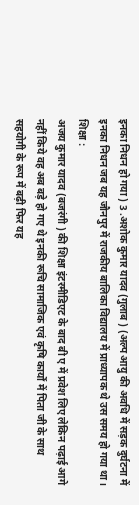इनका निधन हो गया ) 3 .अशोक कुमार यादव (गुलाब ) (अल्प आयु की अवधि में सड़क दुर्घटना में इनका निधन जब यह जौनपुर में राजकीय बालिका विद्यालय में प्राध्यापक थे उस समय हो गया था।
शिक्षा :
अजय कुमार यादव (बजरंगी ) की शिक्षा इंटरमीडिएट के बाद बी ए में प्रवेश लिए लेकिन पढ़ाई आगे नहीं किये वह अब बड़े हो गए थे इनकी रूचि सामाजिक एवं कृषि कार्यों में पिता जी के साथ सहयोगी के रूप में बढ़ी फिर यह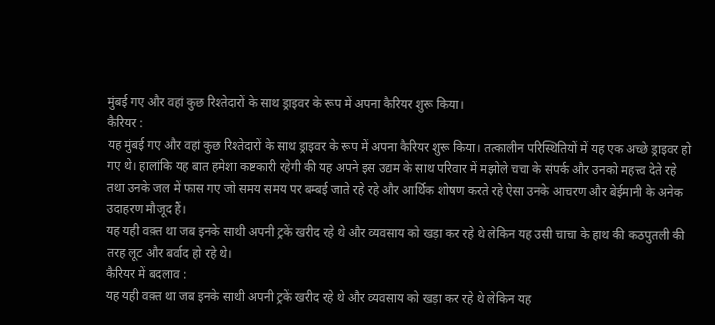मुंबई गए और वहां कुछ रिश्तेदारों के साथ ड्राइवर के रूप में अपना कैरियर शुरू किया।
कैरियर :
यह मुंबई गए और वहां कुछ रिश्तेदारों के साथ ड्राइवर के रूप में अपना कैरियर शुरू किया। तत्कालीन परिस्थितियों में यह एक अच्छे ड्राइवर हो गए थे। हालांकि यह बात हमेशा कष्टकारी रहेगी की यह अपने इस उद्यम के साथ परिवार में मझोले चचा के संपर्क और उनको महत्त्व देते रहे तथा उनके जल में फास गए जो समय समय पर बम्बई जाते रहे रहे और आर्थिक शोषण करते रहे ऐसा उनके आचरण और बेईमानी के अनेक उदाहरण मौजूद हैं।
यह यही वक़्त था जब इनके साथी अपनी ट्रकें खरीद रहे थे और व्यवसाय को खड़ा कर रहे थे लेकिन यह उसी चाचा के हाथ की कठपुतली की तरह लूट और बर्वाद हो रहे थे।
कैरियर में बदलाव :
यह यही वक़्त था जब इनके साथी अपनी ट्रकें खरीद रहे थे और व्यवसाय को खड़ा कर रहे थे लेकिन यह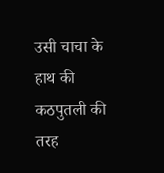उसी चाचा के हाथ की कठपुतली की तरह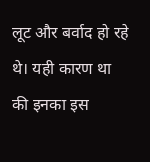लूट और बर्वाद हो रहे थे। यही कारण था की इनका इस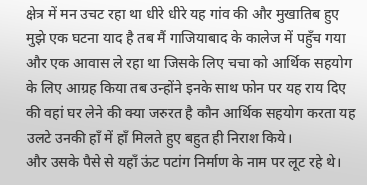क्षेत्र में मन उचट रहा था धीरे धीरे यह गांव की और मुखातिब हुए मुझे एक घटना याद है तब मैं गाजियाबाद के कालेज में पहुँच गया और एक आवास ले रहा था जिसके लिए चचा को आर्थिक सहयोग के लिए आग्रह किया तब उन्होंने इनके साथ फोन पर यह राय दिए की वहां घर लेने की क्या जरुरत है कौन आर्थिक सहयोग करता यह उलटे उनकी हाँ में हाँ मिलते हुए बहुत ही निराश किये।
और उसके पैसे से यहाँ ऊंट पटांग निर्माण के नाम पर लूट रहे थे।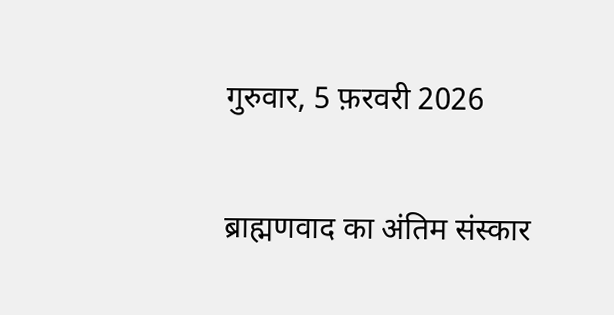गुरुवार, 5 फ़रवरी 2026

ब्राह्मणवाद का अंतिम संस्कार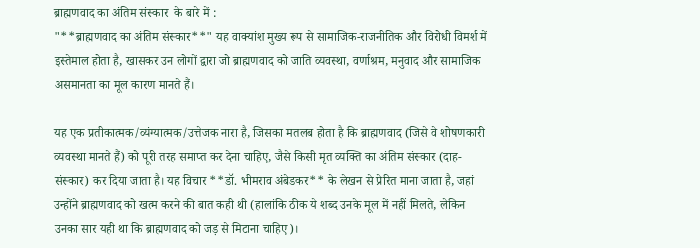ब्राह्मणवाद का अंतिम संस्कार  के बारे में :
"**ब्राह्मणवाद का अंतिम संस्कार**" यह वाक्यांश मुख्य रूप से सामाजिक-राजनीतिक और विरोधी विमर्श में इस्तेमाल होता है, खासकर उन लोगों द्वारा जो ब्राह्मणवाद को जाति व्यवस्था, वर्णाश्रम, मनुवाद और सामाजिक असमानता का मूल कारण मानते हैं।

यह एक प्रतीकात्मक/व्यंग्यात्मक/उत्तेजक नारा है, जिसका मतलब होता है कि ब्राह्मणवाद (जिसे वे शोषणकारी व्यवस्था मानते हैं) को पूरी तरह समाप्त कर देना चाहिए, जैसे किसी मृत व्यक्ति का अंतिम संस्कार (दाह-संस्कार) कर दिया जाता है। यह विचार **डॉ. भीमराव अंबेडकर** के लेखन से प्रेरित माना जाता है, जहां उन्होंने ब्राह्मणवाद को खत्म करने की बात कही थी (हालांकि ठीक ये शब्द उनके मूल में नहीं मिलते, लेकिन उनका सार यही था कि ब्राह्मणवाद को जड़ से मिटाना चाहिए)।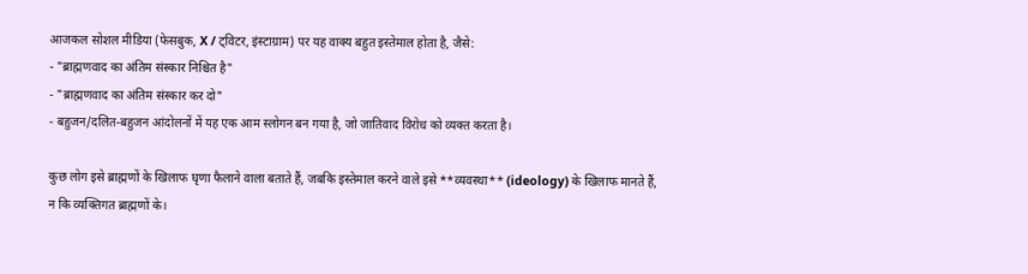आजकल सोशल मीडिया (फेसबुक, X / ट्विटर, इंस्टाग्राम) पर यह वाक्य बहुत इस्तेमाल होता है, जैसे:
- "ब्राह्मणवाद का अंतिम संस्कार निश्चित है"
- "ब्राह्मणवाद का अंतिम संस्कार कर दो"
- बहुजन/दलित-बहुजन आंदोलनों में यह एक आम स्लोगन बन गया है, जो जातिवाद विरोध को व्यक्त करता है।

कुछ लोग इसे ब्राह्मणों के खिलाफ घृणा फैलाने वाला बताते हैं, जबकि इस्तेमाल करने वाले इसे **व्यवस्था** (ideology) के खिलाफ मानते हैं, न कि व्यक्तिगत ब्राह्मणों के।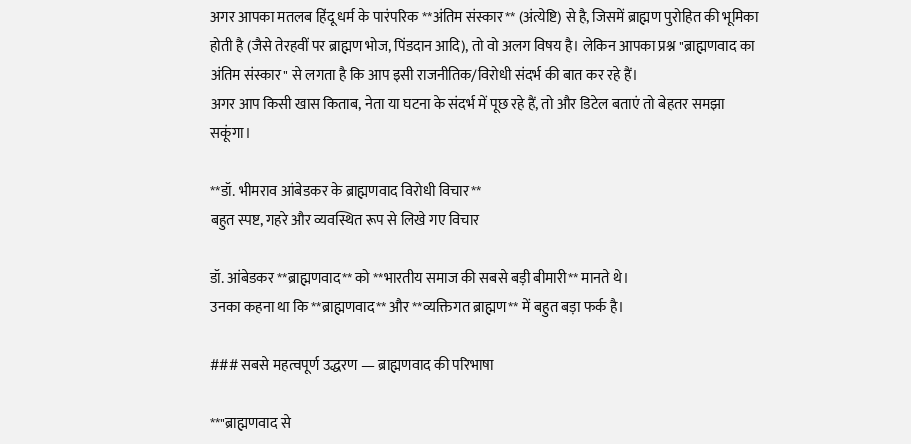अगर आपका मतलब हिंदू धर्म के पारंपरिक **अंतिम संस्कार** (अंत्येष्टि) से है, जिसमें ब्राह्मण पुरोहित की भूमिका होती है (जैसे तेरहवीं पर ब्राह्मण भोज, पिंडदान आदि), तो वो अलग विषय है। लेकिन आपका प्रश्न "ब्राह्मणवाद का अंतिम संस्कार" से लगता है कि आप इसी राजनीतिक/विरोधी संदर्भ की बात कर रहे हैं।
अगर आप किसी खास किताब, नेता या घटना के संदर्भ में पूछ रहे हैं, तो और डिटेल बताएं तो बेहतर समझा सकूंगा।

**डॉ. भीमराव आंबेडकर के ब्राह्मणवाद विरोधी विचार**
बहुत स्पष्ट, गहरे और व्यवस्थित रूप से लिखे गए विचार

डॉ. आंबेडकर **ब्राह्मणवाद** को **भारतीय समाज की सबसे बड़ी बीमारी** मानते थे।
उनका कहना था कि **ब्राह्मणवाद** और **व्यक्तिगत ब्राह्मण** में बहुत बड़ा फर्क है।

### सबसे महत्वपूर्ण उद्धरण — ब्राह्मणवाद की परिभाषा

**"ब्राह्मणवाद से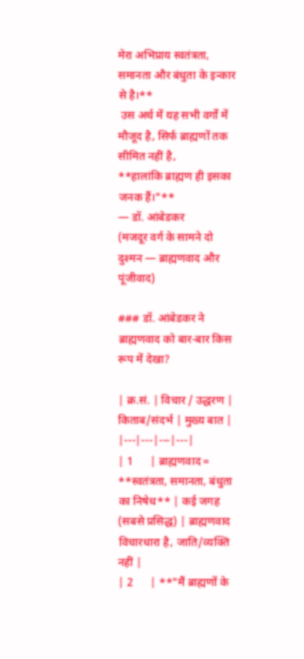मेरा अभिप्राय स्वतंत्रता, समानता और बंधुता के इन्कार से है।**
 उस अर्थ में यह सभी वर्गों में मौजूद है, सिर्फ ब्राह्मणों तक सीमित नहीं है,
**हालांकि ब्राह्मण ही इसका जनक हैं।"**
— डॉ. आंबेडकर
(मजदूर वर्ग के सामने दो दुश्मन — ब्राह्मणवाद और पूंजीवाद)

### डॉ. आंबेडकर ने ब्राह्मणवाद को बार-बार किस रूप में देखा?

| क्र.सं. | विचार / उद्धरण | किताब/संदर्भ | मुख्य बात |
|---|---|---|---|
| 1      | ब्राह्मणवाद = **स्वतंत्रता, समानता, बंधुता का निषेध** | कई जगह (सबसे प्रसिद्ध) | ब्राह्मणवाद विचारधारा है, जाति/व्यक्ति नहीं |
| 2      | **"मैं ब्राह्मणों के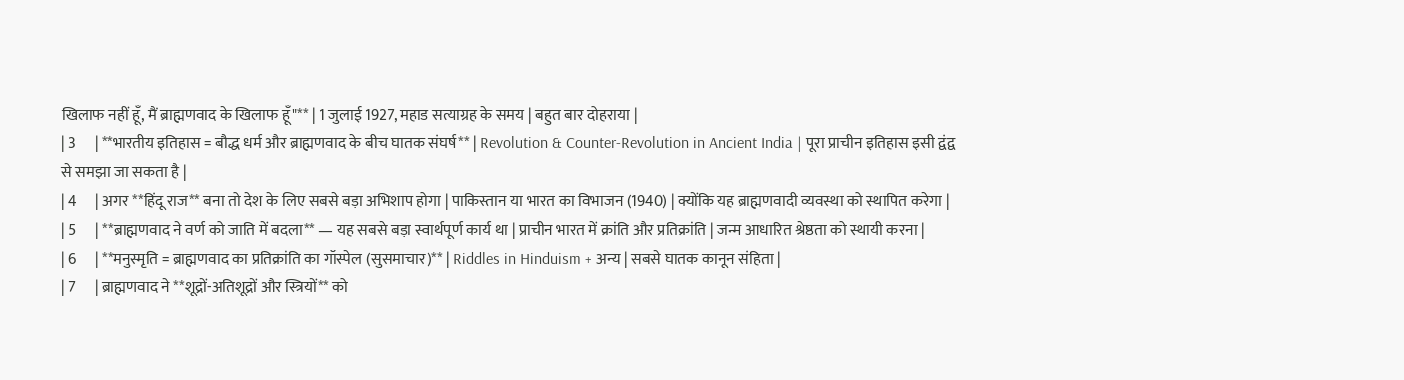खिलाफ नहीं हूँ, मैं ब्राह्मणवाद के खिलाफ हूँ"** | 1 जुलाई 1927, महाड सत्याग्रह के समय | बहुत बार दोहराया |
| 3      | **भारतीय इतिहास = बौद्ध धर्म और ब्राह्मणवाद के बीच घातक संघर्ष** | Revolution & Counter-Revolution in Ancient India | पूरा प्राचीन इतिहास इसी द्वंद्व से समझा जा सकता है |
| 4      | अगर **हिंदू राज** बना तो देश के लिए सबसे बड़ा अभिशाप होगा | पाकिस्तान या भारत का विभाजन (1940) | क्योंकि यह ब्राह्मणवादी व्यवस्था को स्थापित करेगा |
| 5      | **ब्राह्मणवाद ने वर्ण को जाति में बदला** — यह सबसे बड़ा स्वार्थपूर्ण कार्य था | प्राचीन भारत में क्रांति और प्रतिक्रांति | जन्म आधारित श्रेष्ठता को स्थायी करना |
| 6      | **मनुस्मृति = ब्राह्मणवाद का प्रतिक्रांति का गॉस्पेल (सुसमाचार)** | Riddles in Hinduism + अन्य | सबसे घातक कानून संहिता |
| 7      | ब्राह्मणवाद ने **शूद्रों-अतिशूद्रों और स्त्रियों** को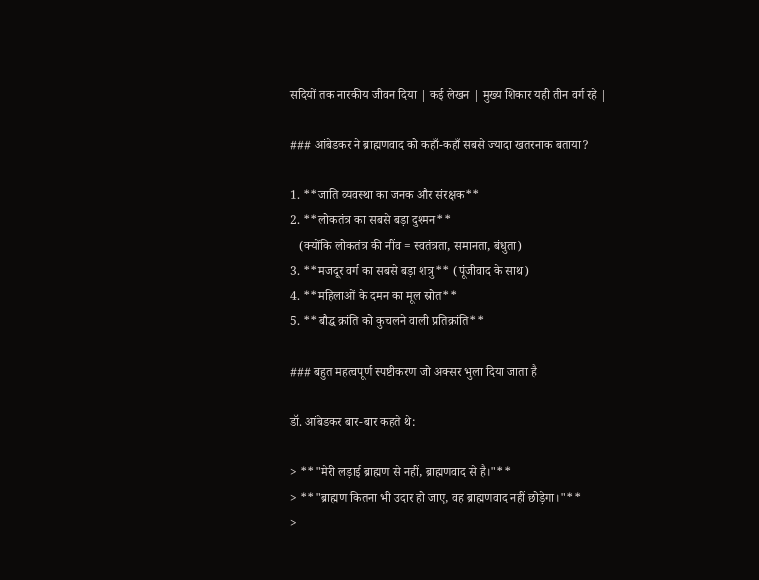सदियों तक नारकीय जीवन दिया | कई लेखन | मुख्य शिकार यही तीन वर्ग रहे |

### आंबेडकर ने ब्राह्मणवाद को कहाँ-कहाँ सबसे ज्यादा खतरनाक बताया?

1. **जाति व्यवस्था का जनक और संरक्षक**
2. **लोकतंत्र का सबसे बड़ा दुश्मन**
   (क्योंकि लोकतंत्र की नींव = स्वतंत्रता, समानता, बंधुता)
3. **मजदूर वर्ग का सबसे बड़ा शत्रु** (पूंजीवाद के साथ)
4. **महिलाओं के दमन का मूल स्रोत**
5. **बौद्ध क्रांति को कुचलने वाली प्रतिक्रांति**

### बहुत महत्वपूर्ण स्पष्टीकरण जो अक्सर भुला दिया जाता है

डॉ. आंबेडकर बार-बार कहते थे:

> **"मेरी लड़ाई ब्राह्मण से नहीं, ब्राह्मणवाद से है।"**
> **"ब्राह्मण कितना भी उदार हो जाए, वह ब्राह्मणवाद नहीं छोड़ेगा।"**
>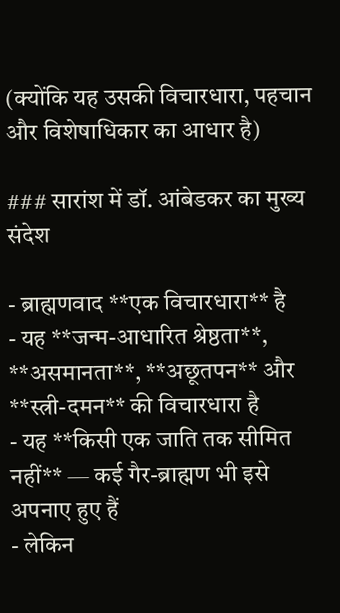(क्योंकि यह उसकी विचारधारा, पहचान और विशेषाधिकार का आधार है)

### सारांश में डॉ. आंबेडकर का मुख्य संदेश

- ब्राह्मणवाद **एक विचारधारा** है
- यह **जन्म-आधारित श्रेष्ठता**, **असमानता**, **अछूतपन** और **स्त्री-दमन** की विचारधारा है
- यह **किसी एक जाति तक सीमित नहीं** — कई गैर-ब्राह्मण भी इसे अपनाए हुए हैं
- लेकिन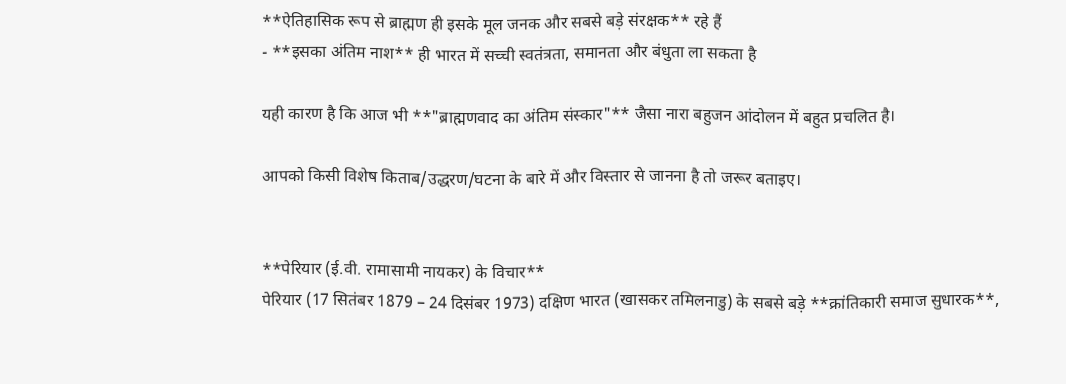**ऐतिहासिक रूप से ब्राह्मण ही इसके मूल जनक और सबसे बड़े संरक्षक** रहे हैं
- **इसका अंतिम नाश** ही भारत में सच्ची स्वतंत्रता, समानता और बंधुता ला सकता है

यही कारण है कि आज भी **"ब्राह्मणवाद का अंतिम संस्कार"** जैसा नारा बहुजन आंदोलन में बहुत प्रचलित है।

आपको किसी विशेष किताब/उद्धरण/घटना के बारे में और विस्तार से जानना है तो जरूर बताइए।


**पेरियार (ई.वी. रामासामी नायकर) के विचार**
पेरियार (17 सितंबर 1879 – 24 दिसंबर 1973) दक्षिण भारत (खासकर तमिलनाडु) के सबसे बड़े **क्रांतिकारी समाज सुधारक**,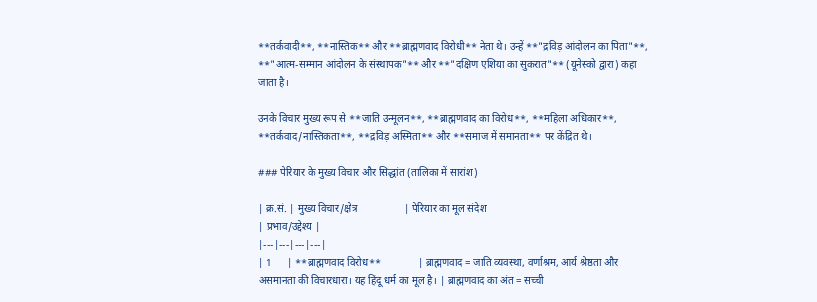**तर्कवादी**, **नास्तिक** और **ब्राह्मणवाद विरोधी** नेता थे। उन्हें **"द्रविड़ आंदोलन का पिता"**, **"आत्म-सम्मान आंदोलन के संस्थापक"** और **"दक्षिण एशिया का सुकरात"** (यूनेस्को द्वारा) कहा जाता है।

उनके विचार मुख्य रूप से **जाति उन्मूलन**, **ब्राह्मणवाद का विरोध**, **महिला अधिकार**, **तर्कवाद/नास्तिकता**, **द्रविड़ अस्मिता** और **समाज में समानता** पर केंद्रित थे।

### पेरियार के मुख्य विचार और सिद्धांत (तालिका में सारांश)

| क्र.सं. | मुख्य विचार/क्षेत्र                  | पेरियार का मूल संदेश                                                                 | प्रभाव/उद्देश्य |
|---|---|---|---|
| 1      | **ब्राह्मणवाद विरोध**              | ब्राह्मणवाद = जाति व्यवस्था, वर्णाश्रम, आर्य श्रेष्ठता और असमानता की विचारधारा। यह हिंदू धर्म का मूल है। | ब्राह्मणवाद का अंत = सच्ची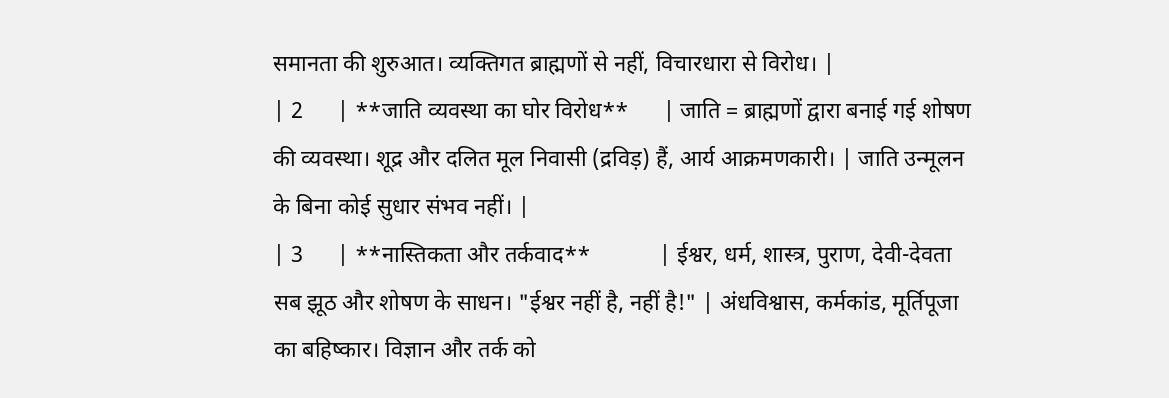समानता की शुरुआत। व्यक्तिगत ब्राह्मणों से नहीं, विचारधारा से विरोध। |
| 2      | **जाति व्यवस्था का घोर विरोध**      | जाति = ब्राह्मणों द्वारा बनाई गई शोषण की व्यवस्था। शूद्र और दलित मूल निवासी (द्रविड़) हैं, आर्य आक्रमणकारी। | जाति उन्मूलन के बिना कोई सुधार संभव नहीं। |
| 3      | **नास्तिकता और तर्कवाद**            | ईश्वर, धर्म, शास्त्र, पुराण, देवी-देवता सब झूठ और शोषण के साधन। "ईश्वर नहीं है, नहीं है!" | अंधविश्वास, कर्मकांड, मूर्तिपूजा का बहिष्कार। विज्ञान और तर्क को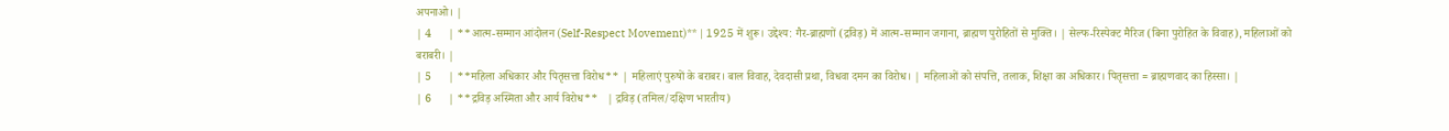अपनाओ। |
| 4      | **आत्म-सम्मान आंदोलन (Self-Respect Movement)** | 1925 में शुरू। उद्देश्य: गैर-ब्राह्मणों (द्रविड़) में आत्म-सम्मान जगाना, ब्राह्मण पुरोहितों से मुक्ति। | सेल्फ-रिस्पेक्ट मैरिज (बिना पुरोहित के विवाह), महिलाओं को बराबरी। |
| 5      | **महिला अधिकार और पितृसत्ता विरोध** | महिलाएं पुरुषों के बराबर। बाल विवाह, देवदासी प्रथा, विधवा दमन का विरोध। | महिलाओं को संपत्ति, तलाक, शिक्षा का अधिकार। पितृसत्ता = ब्राह्मणवाद का हिस्सा। |
| 6      | **द्रविड़ अस्मिता और आर्य विरोध**   | द्रविड़ (तमिल/दक्षिण भारतीय)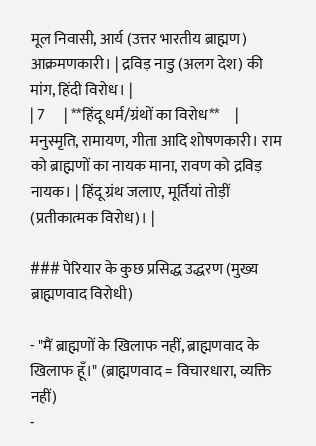मूल निवासी, आर्य (उत्तर भारतीय ब्राह्मण) आक्रमणकारी। | द्रविड़ नाडु (अलग देश) की मांग, हिंदी विरोध। |
| 7      | **हिंदू धर्म/ग्रंथों का विरोध**     | मनुस्मृति, रामायण, गीता आदि शोषणकारी। राम को ब्राह्मणों का नायक माना, रावण को द्रविड़ नायक। | हिंदू ग्रंथ जलाए, मूर्तियां तोड़ीं (प्रतीकात्मक विरोध)। |

### पेरियार के कुछ प्रसिद्ध उद्धरण (मुख्य ब्राह्मणवाद विरोधी)

- "मैं ब्राह्मणों के खिलाफ नहीं, ब्राह्मणवाद के खिलाफ हूँ।" (ब्राह्मणवाद = विचारधारा, व्यक्ति नहीं)
-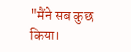"मैंने सब कुछ किया।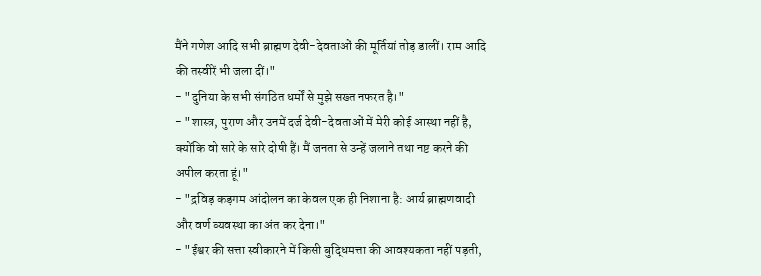मैंने गणेश आदि सभी ब्राह्मण देवी-देवताओं की मूर्तियां तोड़ डालीं। राम आदि की तस्वीरें भी जला दीं।"
- "दुनिया के सभी संगठित धर्मों से मुझे सख्त नफरत है।"
- "शास्त्र, पुराण और उनमें दर्ज देवी-देवताओं में मेरी कोई आस्था नहीं है, क्योंकि वो सारे के सारे दोषी हैं। मैं जनता से उन्हें जलाने तथा नष्ट करने की अपील करता हूं।"
- "द्रविड़ कड़गम आंदोलन का केवल एक ही निशाना है: आर्य ब्राह्मणवादी और वर्ण व्यवस्था का अंत कर देना।"
- "ईश्वर की सत्ता स्वीकारने में किसी बुद्धिमत्ता की आवश्यकता नहीं पड़ती,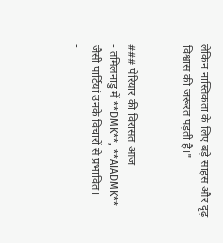लेकिन नास्तिकता के लिए बड़े साहस और दृढ़ विश्वास की जरूरत पड़ती है।"


### पेरियार की विरासत आज
- तमिलनाडु में **DMK**, **AIADMK** जैसी पार्टियां उनके विचारों से प्रभावित।
-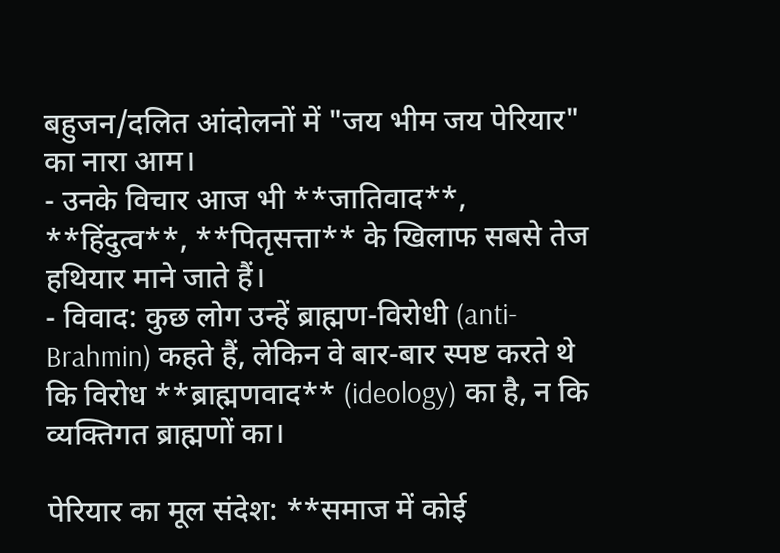बहुजन/दलित आंदोलनों में "जय भीम जय पेरियार" का नारा आम।
- उनके विचार आज भी **जातिवाद**, **हिंदुत्व**, **पितृसत्ता** के खिलाफ सबसे तेज हथियार माने जाते हैं।
- विवाद: कुछ लोग उन्हें ब्राह्मण-विरोधी (anti-Brahmin) कहते हैं, लेकिन वे बार-बार स्पष्ट करते थे कि विरोध **ब्राह्मणवाद** (ideology) का है, न कि व्यक्तिगत ब्राह्मणों का।

पेरियार का मूल संदेश: **समाज में कोई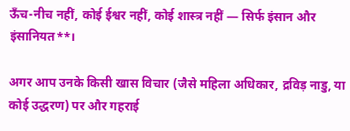ऊँच-नीच नहीं, कोई ईश्वर नहीं, कोई शास्त्र नहीं — सिर्फ इंसान और इंसानियत**।

अगर आप उनके किसी खास विचार (जैसे महिला अधिकार, द्रविड़ नाडु, या कोई उद्धरण) पर और गहराई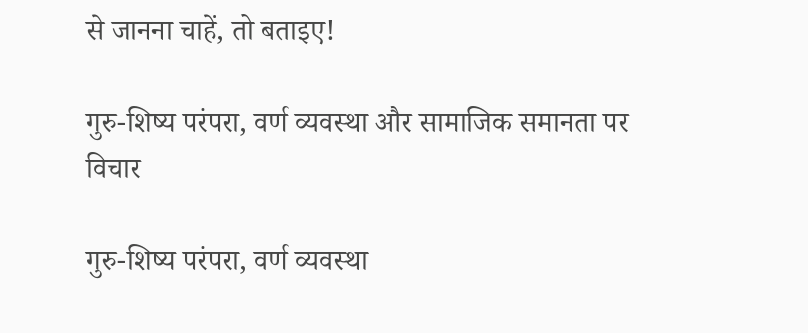से जानना चाहें, तो बताइए!

गुरु-शिष्य परंपरा, वर्ण व्यवस्था और सामाजिक समानता पर विचार

गुरु-शिष्य परंपरा, वर्ण व्यवस्था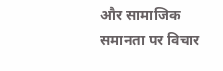और सामाजिक समानता पर विचार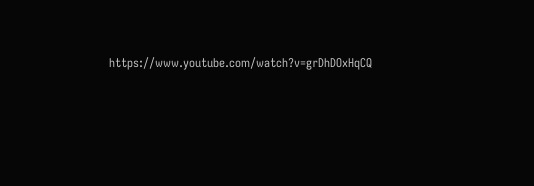https://www.youtube.com/watch?v=grDhDOxHqCQ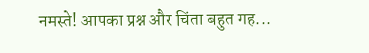नमस्ते! आपका प्रश्न और चिंता बहुत गह...